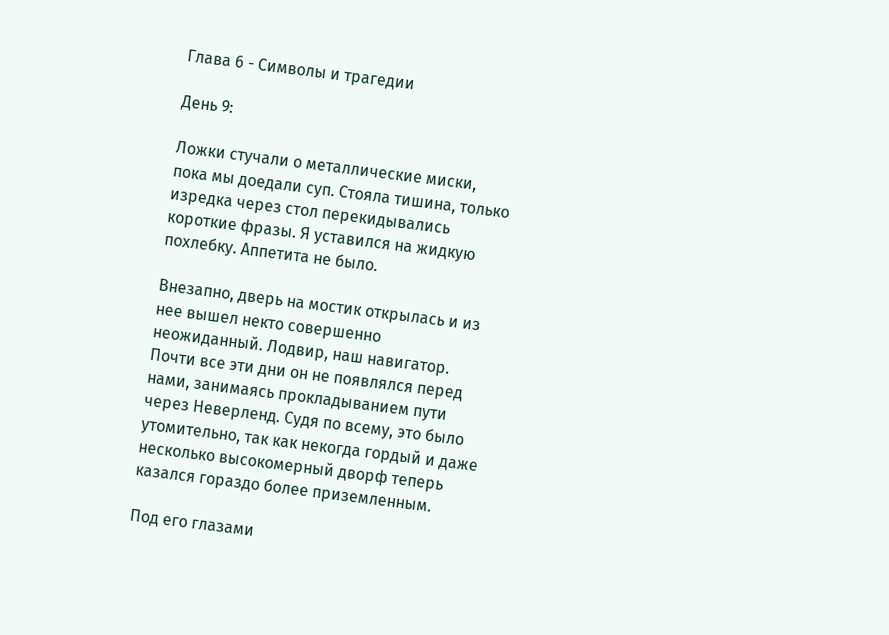Глава 6 - Символы и трагедии

День 9:

Ложки стучали о металлические миски, пока мы доедали суп. Стояла тишина, только изредка через стол перекидывались короткие фразы. Я уставился на жидкую похлебку. Аппетита не было.

Внезапно, дверь на мостик открылась и из нее вышел некто совершенно неожиданный. Лодвир, наш навигатор. Почти все эти дни он не появлялся перед нами, занимаясь прокладыванием пути через Неверленд. Судя по всему, это было утомительно, так как некогда гордый и даже несколько высокомерный дворф теперь казался гораздо более приземленным.

Под его глазами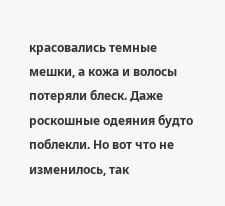красовались темные мешки, а кожа и волосы потеряли блеск. Даже роскошные одеяния будто поблекли. Но вот что не изменилось, так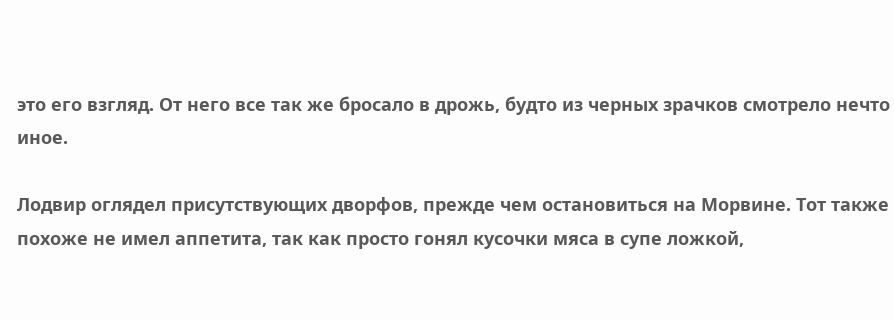это его взгляд. От него все так же бросало в дрожь, будто из черных зрачков смотрело нечто иное.

Лодвир оглядел присутствующих дворфов, прежде чем остановиться на Морвине. Тот также похоже не имел аппетита, так как просто гонял кусочки мяса в супе ложкой,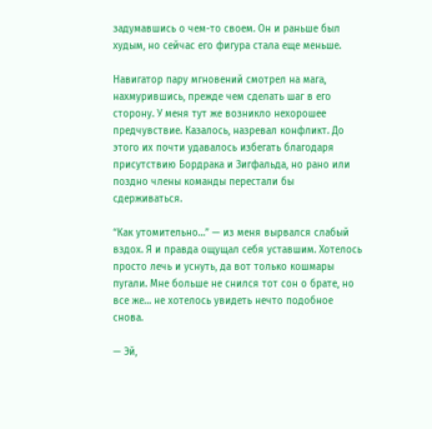задумавшись о чем-то своем. Он и раньше был худым, но сейчас его фигура стала еще меньше.

Навигатор пару мгновений смотрел на мага, нахмурившись, прежде чем сделать шаг в его сторону. У меня тут же возникло нехорошее предчувствие. Казалось, назревал конфликт. До этого их почти удавалось избегать благодаря присутствию Бордрака и Зигфальда, но рано или поздно члены команды перестали бы сдерживаться.

“Как утомительно…” — из меня вырвался слабый вздох. Я и правда ощущал себя уставшим. Хотелось просто лечь и уснуть, да вот только кошмары пугали. Мне больше не снился тот сон о брате, но все же… не хотелось увидеть нечто подобное снова.

— Эй,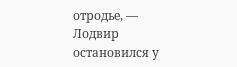отродье, — Лодвир остановился у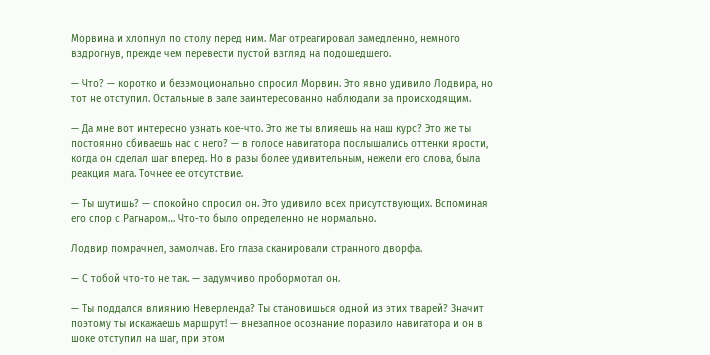Морвина и хлопнул по столу перед ним. Маг отреагировал замедленно, немного вздрогнув, прежде чем перевести пустой взгляд на подошедшего.

— Что? — коротко и безэмоционально спросил Морвин. Это явно удивило Лодвира, но тот не отступил. Остальные в зале заинтересованно наблюдали за происходящим.

— Да мне вот интересно узнать кое-что. Это же ты влияешь на наш курс? Это же ты постоянно сбиваешь нас с него? — в голосе навигатора послышались оттенки ярости, когда он сделал шаг вперед. Но в разы более удивительным, нежели его слова, была реакция мага. Точнее ее отсутствие.

— Ты шутишь? — спокойно спросил он. Это удивило всех присутствующих. Вспоминая его спор с Рагнаром… Что-то было определенно не нормально.

Лодвир помрачнел, замолчав. Его глаза сканировали странного дворфа.

— С тобой что-то не так. — задумчиво пробормотал он.

— Ты поддался влиянию Неверленда? Ты становишься одной из этих тварей? Значит поэтому ты искажаешь маршрут! — внезапное осознание поразило навигатора и он в шоке отступил на шаг, при этом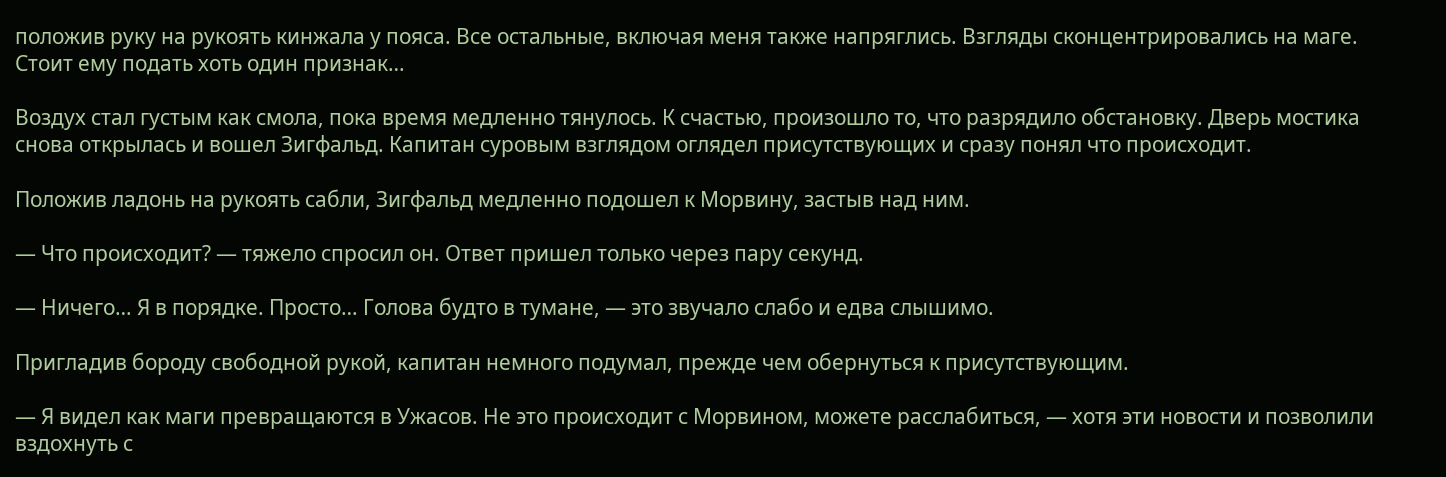положив руку на рукоять кинжала у пояса. Все остальные, включая меня также напряглись. Взгляды сконцентрировались на маге. Стоит ему подать хоть один признак…

Воздух стал густым как смола, пока время медленно тянулось. К счастью, произошло то, что разрядило обстановку. Дверь мостика снова открылась и вошел Зигфальд. Капитан суровым взглядом оглядел присутствующих и сразу понял что происходит.

Положив ладонь на рукоять сабли, Зигфальд медленно подошел к Морвину, застыв над ним.

— Что происходит? — тяжело спросил он. Ответ пришел только через пару секунд.

— Ничего… Я в порядке. Просто… Голова будто в тумане, — это звучало слабо и едва слышимо.

Пригладив бороду свободной рукой, капитан немного подумал, прежде чем обернуться к присутствующим.

— Я видел как маги превращаются в Ужасов. Не это происходит с Морвином, можете расслабиться, — хотя эти новости и позволили вздохнуть с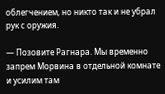облегчением, но никто так и не убрал рук с оружия.

— Позовите Рагнара. Мы временно запрем Морвина в отдельной комнате и усилим там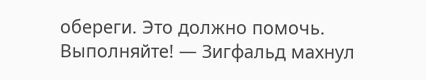обереги. Это должно помочь. Выполняйте! — Зигфальд махнул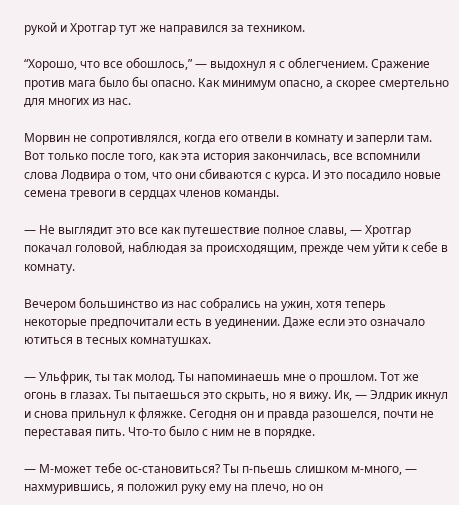рукой и Хротгар тут же направился за техником.

“Хорошо, что все обошлось,” — выдохнул я с облегчением. Сражение против мага было бы опасно. Как минимум опасно, а скорее смертельно для многих из нас.

Морвин не сопротивлялся, когда его отвели в комнату и заперли там. Вот только после того, как эта история закончилась, все вспомнили слова Лодвира о том, что они сбиваются с курса. И это посадило новые семена тревоги в сердцах членов команды.

— Не выглядит это все как путешествие полное славы, — Хротгар покачал головой, наблюдая за происходящим, прежде чем уйти к себе в комнату.

Вечером большинство из нас собрались на ужин, хотя теперь некоторые предпочитали есть в уединении. Даже если это означало ютиться в тесных комнатушках.

— Ульфрик, ты так молод. Ты напоминаешь мне о прошлом. Тот же огонь в глазах. Ты пытаешься это скрыть, но я вижу. Ик, — Элдрик икнул и снова прильнул к фляжке. Сегодня он и правда разошелся, почти не переставая пить. Что-то было с ним не в порядке.

— М-может тебе ос-становиться? Ты п-пьешь слишком м-много, — нахмурившись, я положил руку ему на плечо, но он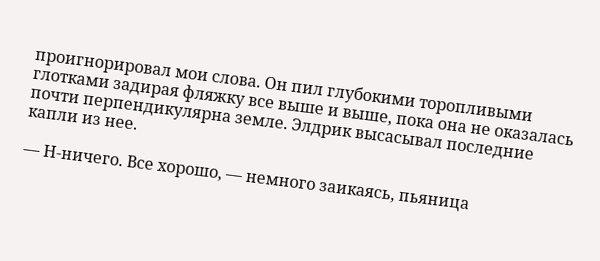проигнорировал мои слова. Он пил глубокими торопливыми глотками задирая фляжку все выше и выше, пока она не оказалась почти перпендикулярна земле. Элдрик высасывал последние капли из нее.

— Н-ничего. Все хорошо, — немного заикаясь, пьяница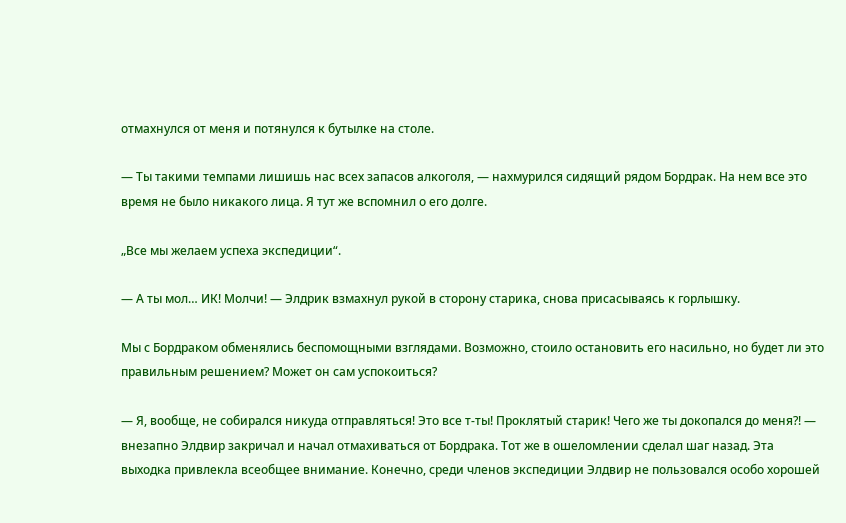отмахнулся от меня и потянулся к бутылке на столе.

— Ты такими темпами лишишь нас всех запасов алкоголя, — нахмурился сидящий рядом Бордрак. На нем все это время не было никакого лица. Я тут же вспомнил о его долге.

„Все мы желаем успеха экспедиции“.

— А ты мол… ИК! Молчи! — Элдрик взмахнул рукой в сторону старика, снова присасываясь к горлышку.

Мы с Бордраком обменялись беспомощными взглядами. Возможно, стоило остановить его насильно, но будет ли это правильным решением? Может он сам успокоиться?

— Я, вообще, не собирался никуда отправляться! Это все т-ты! Проклятый старик! Чего же ты докопался до меня?! — внезапно Элдвир закричал и начал отмахиваться от Бордрака. Тот же в ошеломлении сделал шаг назад. Эта выходка привлекла всеобщее внимание. Конечно, среди членов экспедиции Элдвир не пользовался особо хорошей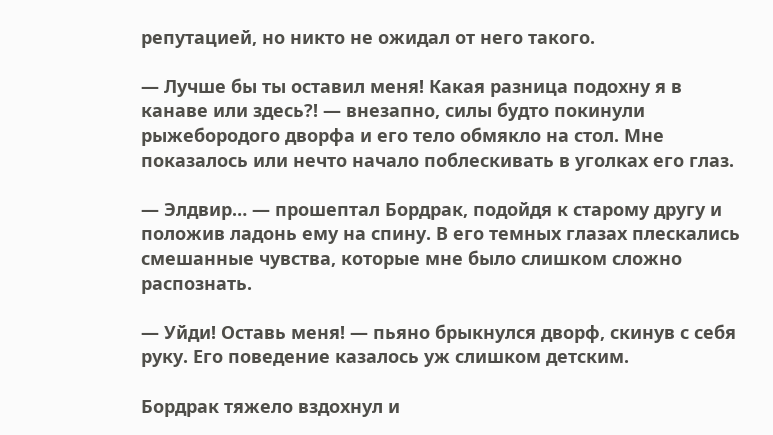репутацией, но никто не ожидал от него такого.

— Лучше бы ты оставил меня! Какая разница подохну я в канаве или здесь?! — внезапно, силы будто покинули рыжебородого дворфа и его тело обмякло на стол. Мне показалось или нечто начало поблескивать в уголках его глаз.

— Элдвир… — прошептал Бордрак, подойдя к старому другу и положив ладонь ему на спину. В его темных глазах плескались смешанные чувства, которые мне было слишком сложно распознать.

— Уйди! Оставь меня! — пьяно брыкнулся дворф, скинув с себя руку. Его поведение казалось уж слишком детским.

Бордрак тяжело вздохнул и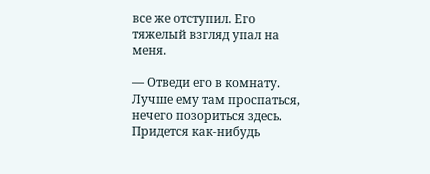все же отступил. Его тяжелый взгляд упал на меня.

— Отведи его в комнату. Лучше ему там проспаться, нечего позориться здесь. Придется как-нибудь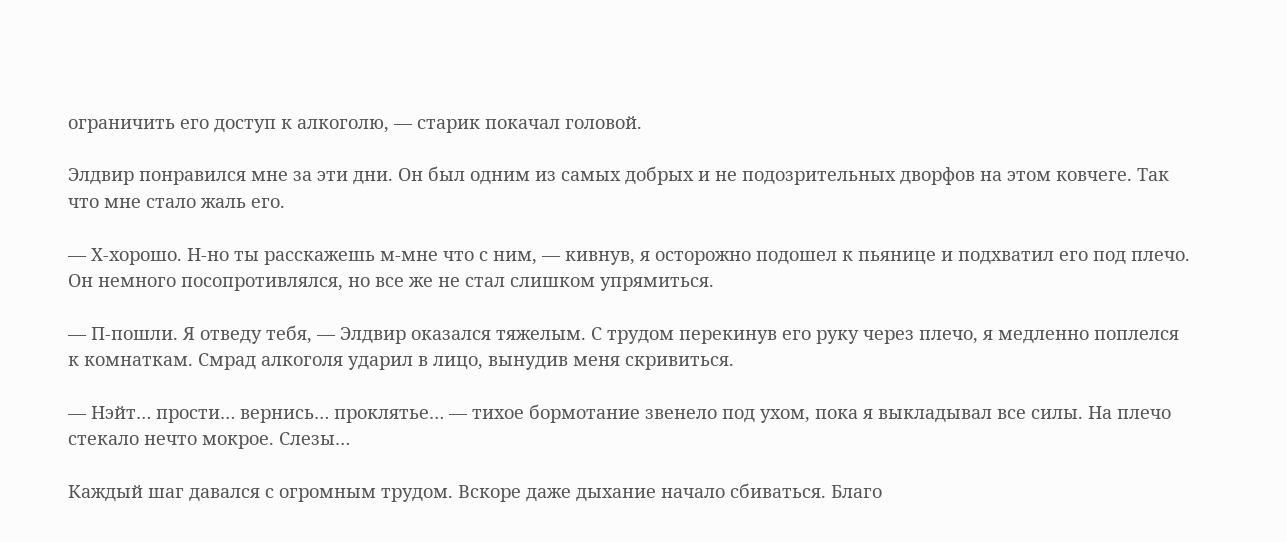ограничить его доступ к алкоголю, — старик покачал головой.

Элдвир понравился мне за эти дни. Он был одним из самых добрых и не подозрительных дворфов на этом ковчеге. Так что мне стало жаль его.

— Х-хорошо. Н-но ты расскажешь м-мне что с ним, — кивнув, я осторожно подошел к пьянице и подхватил его под плечо. Он немного посопротивлялся, но все же не стал слишком упрямиться.

— П-пошли. Я отведу тебя, — Элдвир оказался тяжелым. С трудом перекинув его руку через плечо, я медленно поплелся к комнаткам. Смрад алкоголя ударил в лицо, вынудив меня скривиться.

— Нэйт… прости… вернись… проклятье… — тихое бормотание звенело под ухом, пока я выкладывал все силы. На плечо стекало нечто мокрое. Слезы…

Каждый шаг давался с огромным трудом. Вскоре даже дыхание начало сбиваться. Благо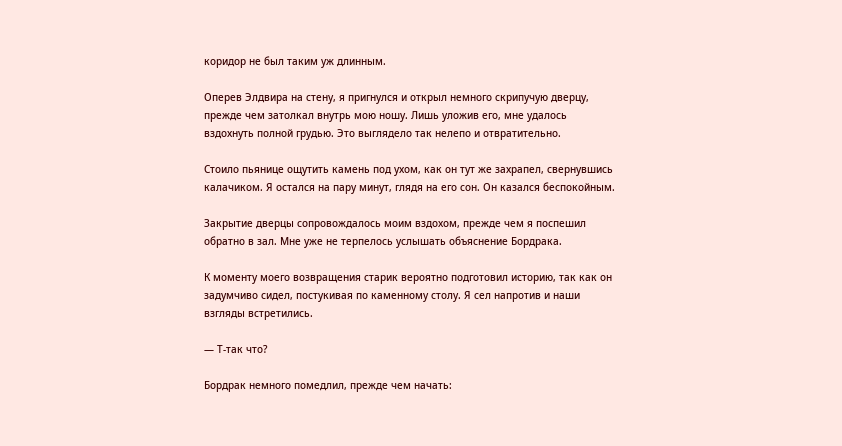коридор не был таким уж длинным.

Оперев Элдвира на стену, я пригнулся и открыл немного скрипучую дверцу, прежде чем затолкал внутрь мою ношу. Лишь уложив его, мне удалось вздохнуть полной грудью. Это выглядело так нелепо и отвратительно.

Стоило пьянице ощутить камень под ухом, как он тут же захрапел, свернувшись калачиком. Я остался на пару минут, глядя на его сон. Он казался беспокойным.

Закрытие дверцы сопровождалось моим вздохом, прежде чем я поспешил обратно в зал. Мне уже не терпелось услышать объяснение Бордрака.

К моменту моего возвращения старик вероятно подготовил историю, так как он задумчиво сидел, постукивая по каменному столу. Я сел напротив и наши взгляды встретились.

— Т-так что?

Бордрак немного помедлил, прежде чем начать: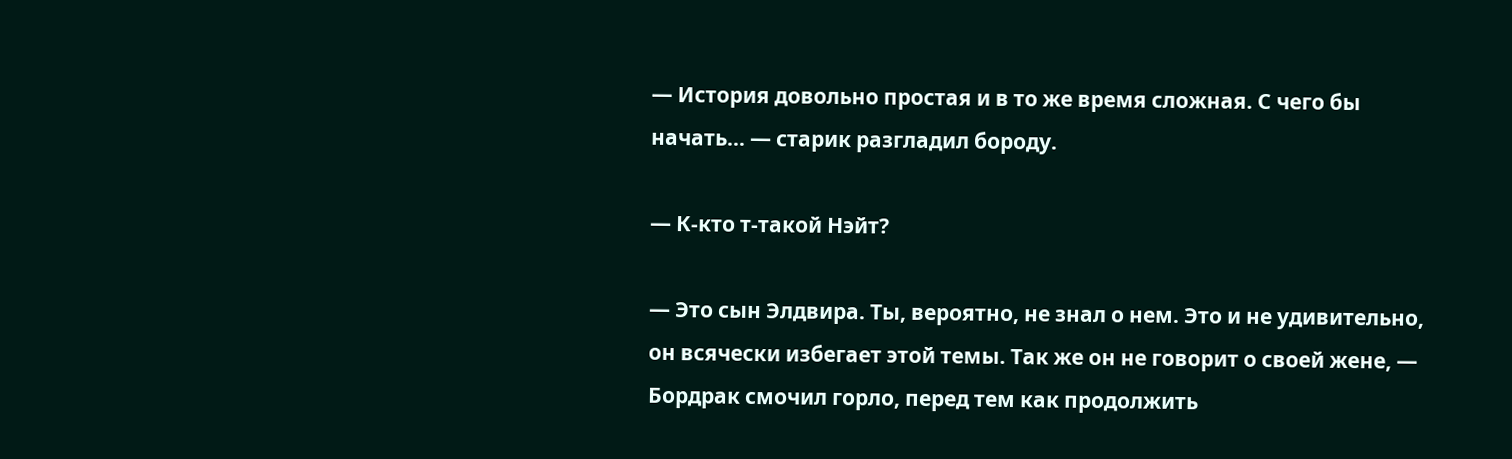— История довольно простая и в то же время сложная. С чего бы начать… — старик разгладил бороду.

— К-кто т-такой Нэйт?

— Это сын Элдвира. Ты, вероятно, не знал о нем. Это и не удивительно, он всячески избегает этой темы. Так же он не говорит о своей жене, — Бордрак смочил горло, перед тем как продолжить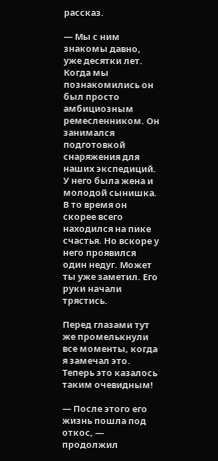рассказ.

— Мы с ним знакомы давно, уже десятки лет. Когда мы познакомились он был просто амбициозным ремесленником. Он занимался подготовкой снаряжения для наших экспедиций. У него была жена и молодой сынишка. В то время он скорее всего находился на пике счастья. Но вскоре у него проявился один недуг. Может ты уже заметил. Его руки начали трястись.

Перед глазами тут же промелькнули все моменты, когда я замечал это. Теперь это казалось таким очевидным!

— После этого его жизнь пошла под откос, — продолжил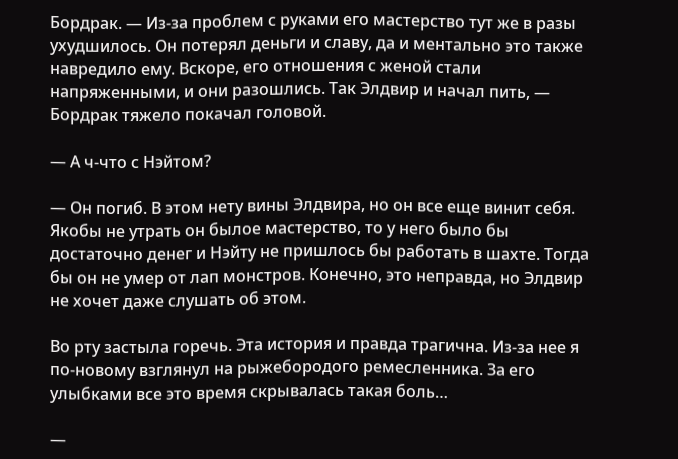Бордрак. — Из-за проблем с руками его мастерство тут же в разы ухудшилось. Он потерял деньги и славу, да и ментально это также навредило ему. Вскоре, его отношения с женой стали напряженными, и они разошлись. Так Элдвир и начал пить, — Бордрак тяжело покачал головой.

— А ч-что с Нэйтом?

— Он погиб. В этом нету вины Элдвира, но он все еще винит себя. Якобы не утрать он былое мастерство, то у него было бы достаточно денег и Нэйту не пришлось бы работать в шахте. Тогда бы он не умер от лап монстров. Конечно, это неправда, но Элдвир не хочет даже слушать об этом.

Во рту застыла горечь. Эта история и правда трагична. Из-за нее я по-новому взглянул на рыжебородого ремесленника. За его улыбками все это время скрывалась такая боль…

—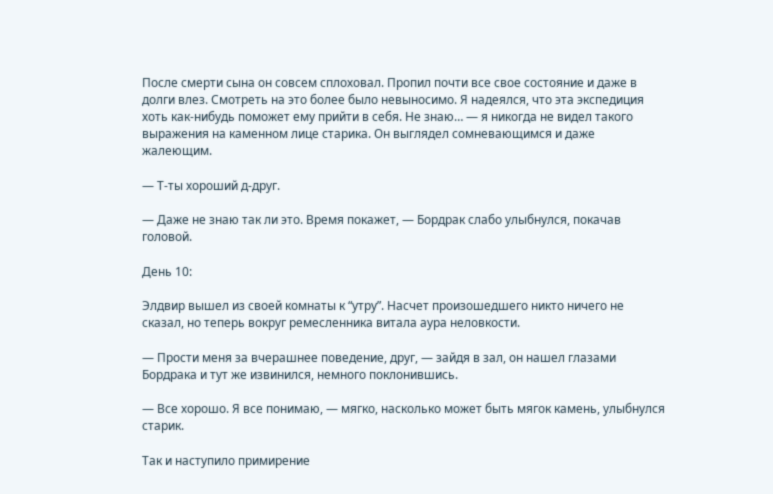После смерти сына он совсем сплоховал. Пропил почти все свое состояние и даже в долги влез. Смотреть на это более было невыносимо. Я надеялся, что эта экспедиция хоть как-нибудь поможет ему прийти в себя. Не знаю… — я никогда не видел такого выражения на каменном лице старика. Он выглядел сомневающимся и даже жалеющим.

— Т-ты хороший д-друг.

— Даже не знаю так ли это. Время покажет, — Бордрак слабо улыбнулся, покачав головой.

День 10:

Элдвир вышел из своей комнаты к “утру”. Насчет произошедшего никто ничего не сказал, но теперь вокруг ремесленника витала аура неловкости.

— Прости меня за вчерашнее поведение, друг, — зайдя в зал, он нашел глазами Бордрака и тут же извинился, немного поклонившись.

— Все хорошо. Я все понимаю, — мягко, насколько может быть мягок камень, улыбнулся старик.

Так и наступило примирение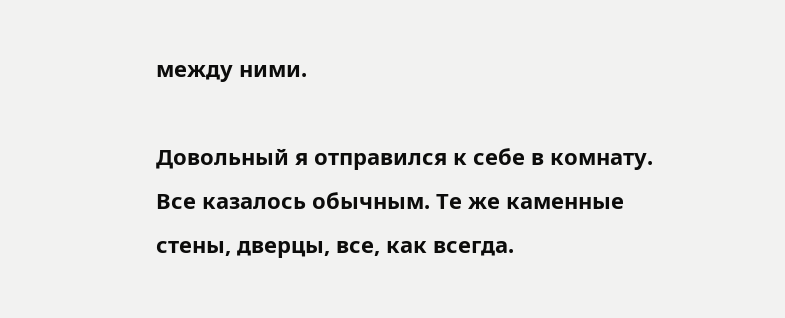между ними.

Довольный я отправился к себе в комнату. Все казалось обычным. Те же каменные стены, дверцы, все, как всегда.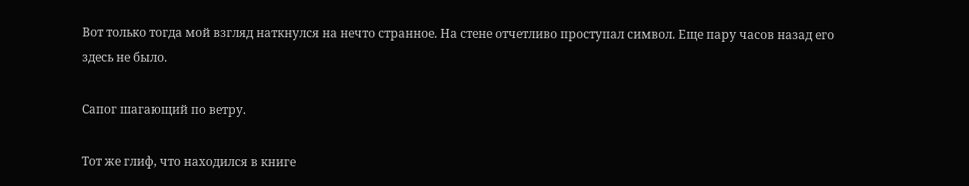Вот только тогда мой взгляд наткнулся на нечто странное. На стене отчетливо проступал символ. Еще пару часов назад его здесь не было.

Сапог шагающий по ветру.

Тот же глиф, что находился в книге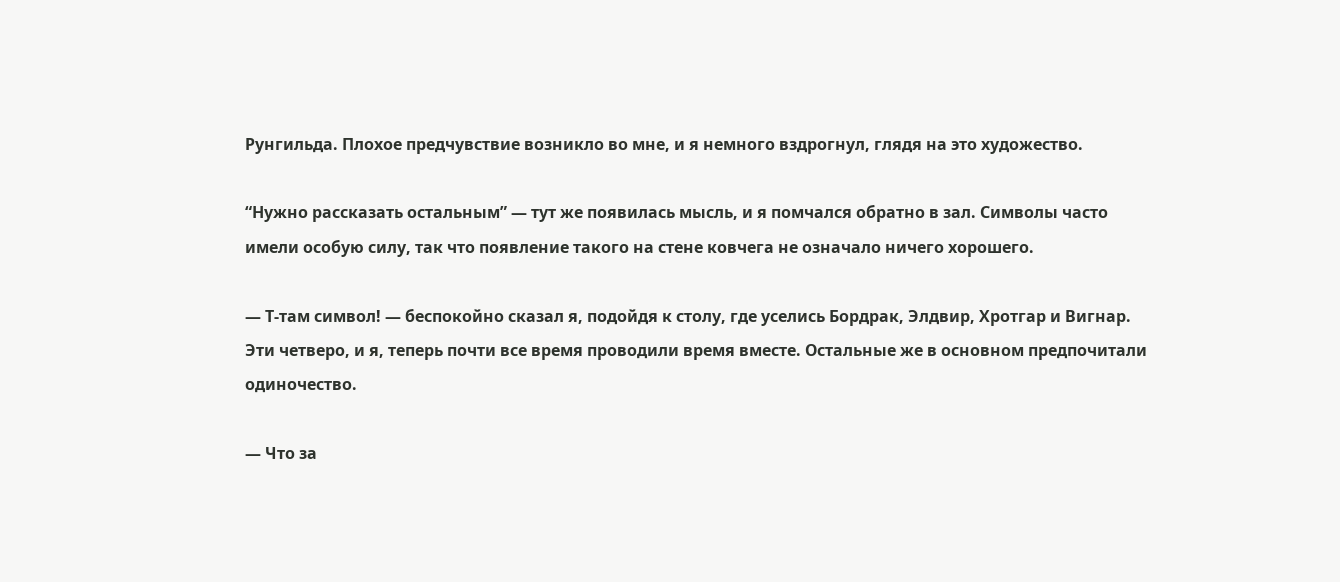Рунгильда. Плохое предчувствие возникло во мне, и я немного вздрогнул, глядя на это художество.

“Нужно рассказать остальным” — тут же появилась мысль, и я помчался обратно в зал. Символы часто имели особую силу, так что появление такого на стене ковчега не означало ничего хорошего.

— Т-там символ! — беспокойно сказал я, подойдя к столу, где уселись Бордрак, Элдвир, Хротгар и Вигнар. Эти четверо, и я, теперь почти все время проводили время вместе. Остальные же в основном предпочитали одиночество.

— Что за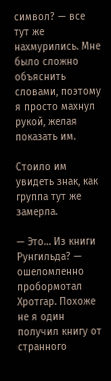символ? — все тут же нахмурились. Мне было сложно объяснить словами, поэтому я просто махнул рукой, желая показать им.

Стоило им увидеть знак, как группа тут же замерла.

— Это… Из книги Рунгильда? — ошеломленно пробормотал Хротгар. Похоже не я один получил книгу от странного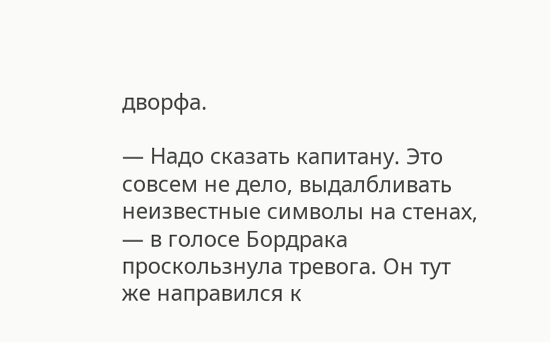дворфа.

— Надо сказать капитану. Это совсем не дело, выдалбливать неизвестные символы на стенах, — в голосе Бордрака проскользнула тревога. Он тут же направился к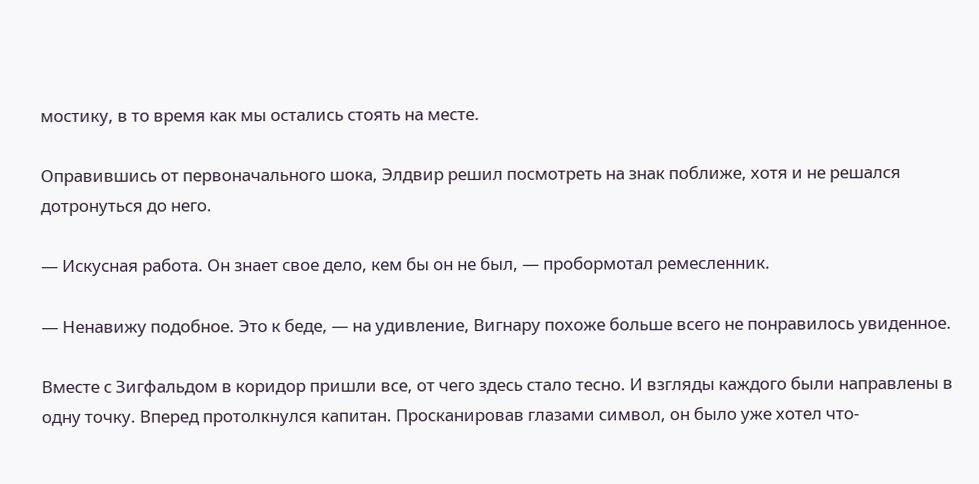мостику, в то время как мы остались стоять на месте.

Оправившись от первоначального шока, Элдвир решил посмотреть на знак поближе, хотя и не решался дотронуться до него.

— Искусная работа. Он знает свое дело, кем бы он не был, — пробормотал ремесленник.

— Ненавижу подобное. Это к беде, — на удивление, Вигнару похоже больше всего не понравилось увиденное.

Вместе с Зигфальдом в коридор пришли все, от чего здесь стало тесно. И взгляды каждого были направлены в одну точку. Вперед протолкнулся капитан. Просканировав глазами символ, он было уже хотел что-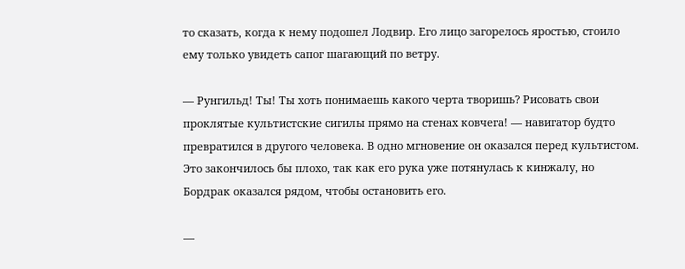то сказать, когда к нему подошел Лодвир. Его лицо загорелось яростью, стоило ему только увидеть сапог шагающий по ветру.

— Рунгильд! Ты! Ты хоть понимаешь какого черта творишь? Рисовать свои проклятые культистские сигилы прямо на стенах ковчега! — навигатор будто превратился в другого человека. В одно мгновение он оказался перед культистом. Это закончилось бы плохо, так как его рука уже потянулась к кинжалу, но Бордрак оказался рядом, чтобы остановить его.

—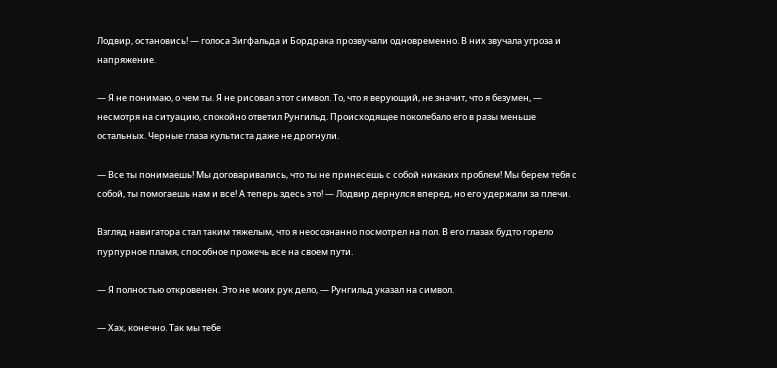Лодвир, остановись! — голоса Зигфальда и Бордрака прозвучали одновременно. В них звучала угроза и напряжение.

— Я не понимаю, о чем ты. Я не рисовал этот символ. То, что я верующий, не значит, что я безумен, — несмотря на ситуацию, спокойно ответил Рунгильд. Происходящее поколебало его в разы меньше остальных. Черные глаза культиста даже не дрогнули.

— Все ты понимаешь! Мы договаривались, что ты не принесешь с собой никаких проблем! Мы берем тебя с собой, ты помогаешь нам и все! А теперь здесь это! — Лодвир дернулся вперед, но его удержали за плечи.

Взгляд навигатора стал таким тяжелым, что я неосознанно посмотрел на пол. В его глазах будто горело пурпурное пламя, способное прожечь все на своем пути.

— Я полностью откровенен. Это не моих рук дело, — Рунгильд указал на символ.

— Хах, конечно. Так мы тебе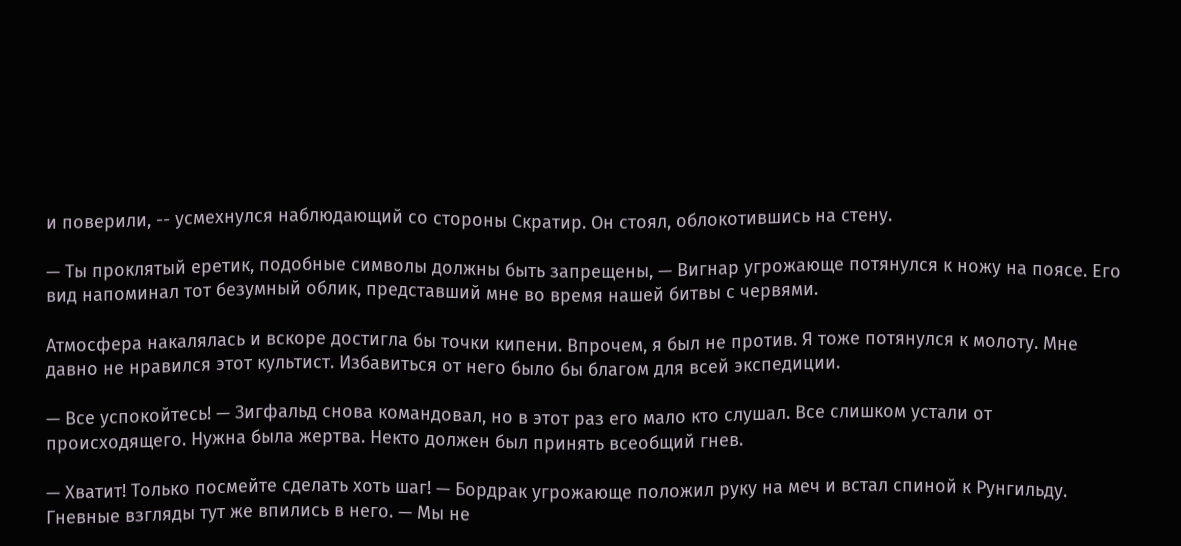и поверили, -- усмехнулся наблюдающий со стороны Скратир. Он стоял, облокотившись на стену.

— Ты проклятый еретик, подобные символы должны быть запрещены, — Вигнар угрожающе потянулся к ножу на поясе. Его вид напоминал тот безумный облик, представший мне во время нашей битвы с червями.

Атмосфера накалялась и вскоре достигла бы точки кипени. Впрочем, я был не против. Я тоже потянулся к молоту. Мне давно не нравился этот культист. Избавиться от него было бы благом для всей экспедиции.

— Все успокойтесь! — Зигфальд снова командовал, но в этот раз его мало кто слушал. Все слишком устали от происходящего. Нужна была жертва. Некто должен был принять всеобщий гнев.

— Хватит! Только посмейте сделать хоть шаг! — Бордрак угрожающе положил руку на меч и встал спиной к Рунгильду. Гневные взгляды тут же впились в него. — Мы не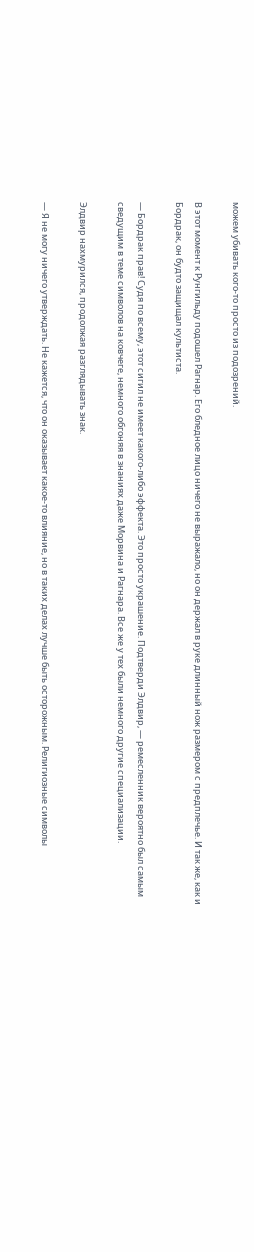можем убивать кого-то просто из подозрений.

В этот момент к Рунгильду подошел Рагнар. Его бледное лицо ничего не выражало, но он держал в руке длинный нож размером с предплечье. И так же, как и Бордрак, он будто защищал культиста.

— Бордрак прав! Судя по всему, этот сигил не имеет какого-либо эффекта. Это просто украшение. Подтверди Элдвир, — ремесленник вероятно был самым сведущим в теме символов на ковчеге, немного обгоняя в знаниях даже Морвина и Рагнара. Все же у тех были немного другие специализации.

Элдвир нахмурился, продолжая разглядывать знак.

— Я не могу ничего утверждать. Не кажется, что он оказывает какое-то влияние, но в таких делах лучше быть осторожным. Религиозные символы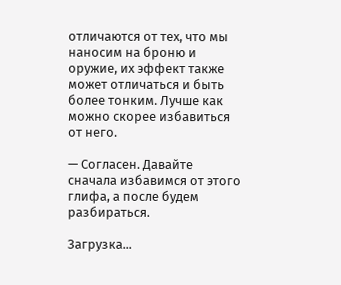отличаются от тех, что мы наносим на броню и оружие, их эффект также может отличаться и быть более тонким. Лучше как можно скорее избавиться от него.

— Согласен. Давайте сначала избавимся от этого глифа, а после будем разбираться.

Загрузка...